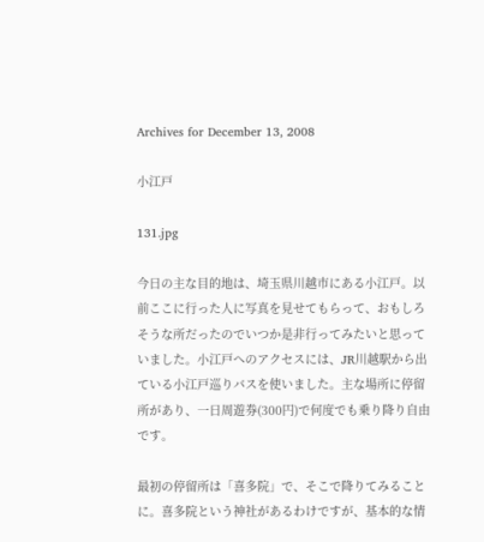Archives for December 13, 2008

小江戸

131.jpg

今日の主な目的地は、埼玉県川越市にある小江戸。以前ここに行った人に写真を見せてもらって、おもしろそうな所だったのでいつか是非行ってみたいと思っていました。小江戸へのアクセスには、JR川越駅から出ている小江戸巡りバスを使いました。主な場所に停留所があり、一日周遊券(300円)で何度でも乗り降り自由です。

最初の停留所は「喜多院」で、そこで降りてみることに。喜多院という神社があるわけですが、基本的な情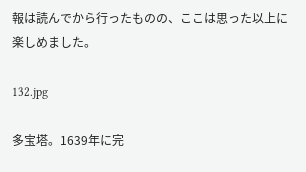報は読んでから行ったものの、ここは思った以上に楽しめました。

132.jpg

多宝塔。1639年に完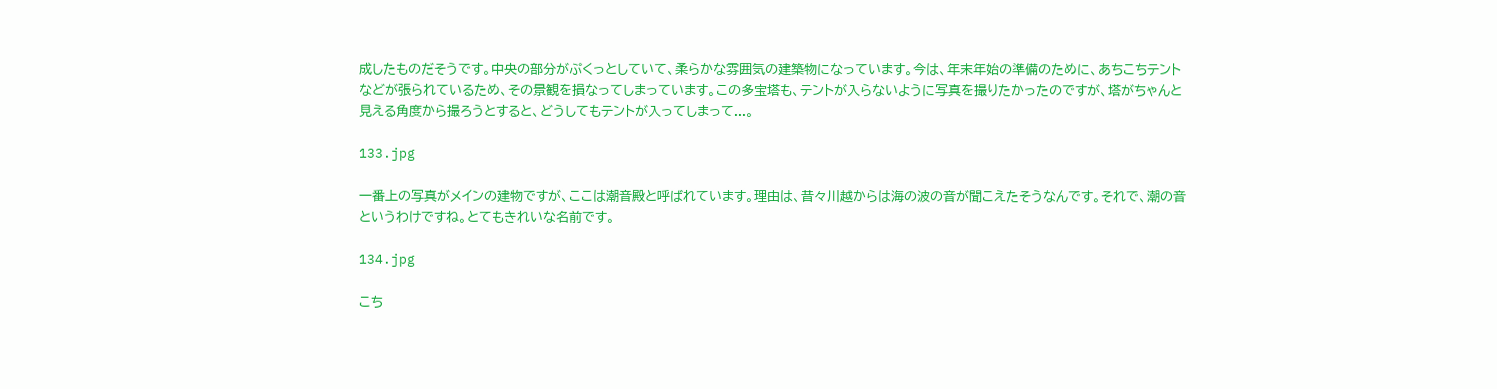成したものだそうです。中央の部分がぷくっとしていて、柔らかな雰囲気の建築物になっています。今は、年末年始の準備のために、あちこちテントなどが張られているため、その景観を損なってしまっています。この多宝塔も、テントが入らないように写真を撮りたかったのですが、塔がちゃんと見える角度から撮ろうとすると、どうしてもテントが入ってしまって...。

133.jpg

一番上の写真がメインの建物ですが、ここは潮音殿と呼ばれています。理由は、昔々川越からは海の波の音が聞こえたそうなんです。それで、潮の音というわけですね。とてもきれいな名前です。

134.jpg

こち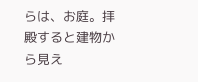らは、お庭。拝殿すると建物から見え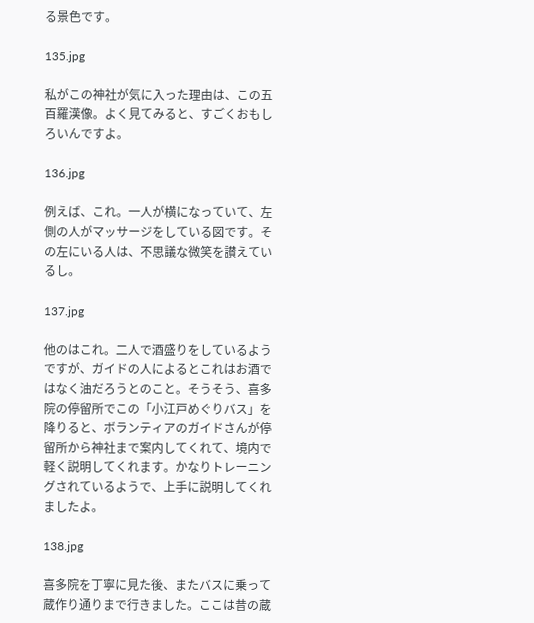る景色です。

135.jpg

私がこの神社が気に入った理由は、この五百羅漢像。よく見てみると、すごくおもしろいんですよ。

136.jpg

例えば、これ。一人が横になっていて、左側の人がマッサージをしている図です。その左にいる人は、不思議な微笑を讃えているし。

137.jpg

他のはこれ。二人で酒盛りをしているようですが、ガイドの人によるとこれはお酒ではなく油だろうとのこと。そうそう、喜多院の停留所でこの「小江戸めぐりバス」を降りると、ボランティアのガイドさんが停留所から神社まで案内してくれて、境内で軽く説明してくれます。かなりトレーニングされているようで、上手に説明してくれましたよ。

138.jpg

喜多院を丁寧に見た後、またバスに乗って蔵作り通りまで行きました。ここは昔の蔵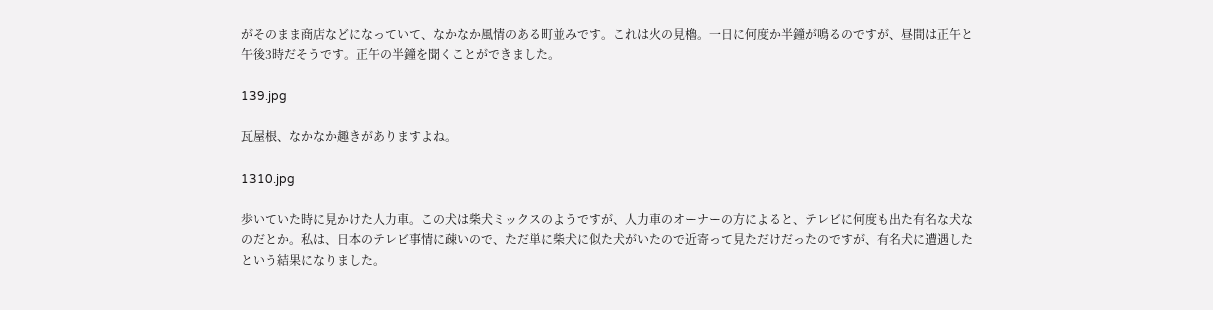がそのまま商店などになっていて、なかなか風情のある町並みです。これは火の見櫓。一日に何度か半鐘が鳴るのですが、昼間は正午と午後3時だそうです。正午の半鐘を聞くことができました。

139.jpg

瓦屋根、なかなか趣きがありますよね。

1310.jpg

歩いていた時に見かけた人力車。この犬は柴犬ミックスのようですが、人力車のオーナーの方によると、テレビに何度も出た有名な犬なのだとか。私は、日本のテレビ事情に疎いので、ただ単に柴犬に似た犬がいたので近寄って見ただけだったのですが、有名犬に遭遇したという結果になりました。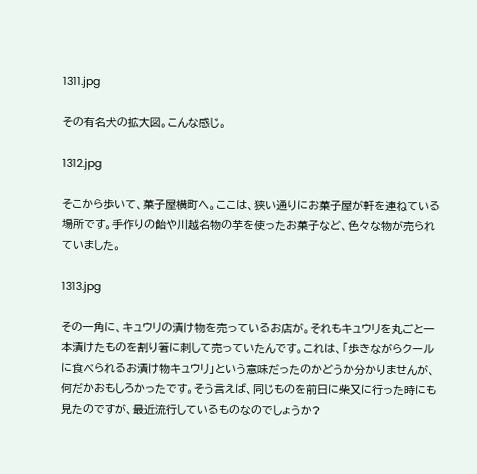1311.jpg

その有名犬の拡大図。こんな感じ。

1312.jpg

そこから歩いて、菓子屋横町へ。ここは、狭い通りにお菓子屋が軒を連ねている場所です。手作りの飴や川越名物の芋を使ったお菓子など、色々な物が売られていました。

1313.jpg

その一角に、キュウリの漬け物を売っているお店が。それもキュウリを丸ごと一本漬けたものを割り箸に刺して売っていたんです。これは、「歩きながらクールに食べられるお漬け物キュウリ」という意味だったのかどうか分かりませんが、何だかおもしろかったです。そう言えば、同じものを前日に柴又に行った時にも見たのですが、最近流行しているものなのでしょうか?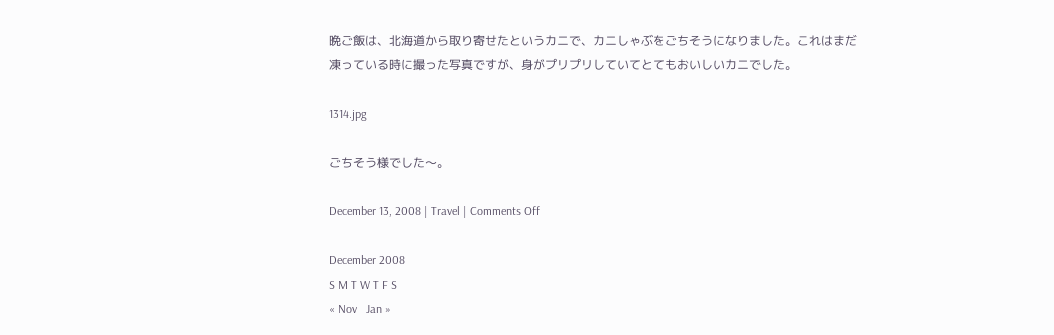晩ご飯は、北海道から取り寄せたというカニで、カニしゃぶをごちそうになりました。これはまだ凍っている時に撮った写真ですが、身がプリプリしていてとてもおいしいカニでした。

1314.jpg

ごちそう様でした〜。

December 13, 2008 | Travel | Comments Off

December 2008
S M T W T F S
« Nov   Jan »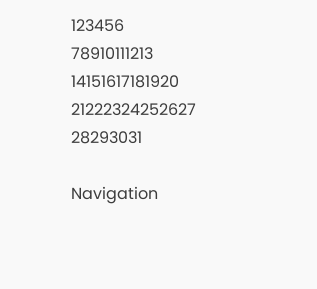123456
78910111213
14151617181920
21222324252627
28293031

Navigation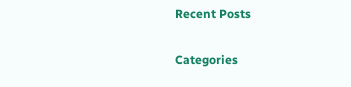Recent Posts

Categories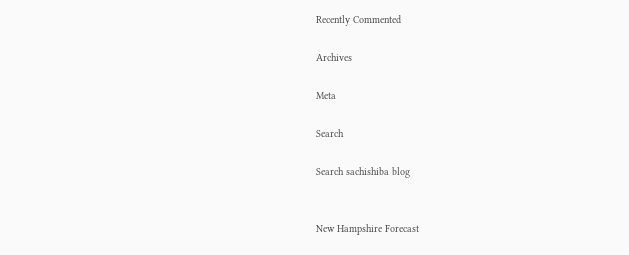Recently Commented

Archives

Meta

Search

Search sachishiba blog


New Hampshire Forecast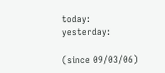today:   yesterday:

(since 09/03/06)